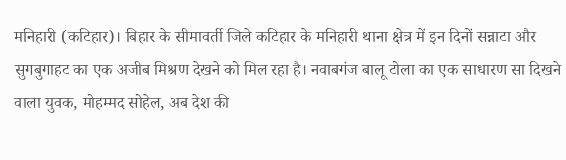मनिहारी (कटिहार)। बिहार के सीमावर्ती जिले कटिहार के मनिहारी थाना क्षेत्र में इन दिनों सन्नाटा और सुगबुगाहट का एक अजीब मिश्रण देखने को मिल रहा है। नवाबगंज बालू टोला का एक साधारण सा दिखने वाला युवक, मोहम्मद सोहेल, अब देश की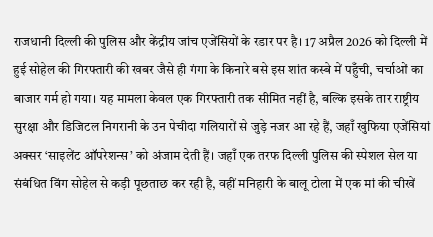राजधानी दिल्ली की पुलिस और केंद्रीय जांच एजेंसियों के रडार पर है। 17 अप्रैल 2026 को दिल्ली में हुई सोहेल की गिरफ्तारी की खबर जैसे ही गंगा के किनारे बसे इस शांत कस्बे में पहुँची, चर्चाओं का बाजार गर्म हो गया। यह मामला केवल एक गिरफ्तारी तक सीमित नहीं है, बल्कि इसके तार राष्ट्रीय सुरक्षा और डिजिटल निगरानी के उन पेचीदा गलियारों से जुड़े नजर आ रहे हैं, जहाँ खुफिया एजेंसियां अक्सर ‘साइलेंट ऑपरेशन्स’ को अंजाम देती हैं। जहाँ एक तरफ दिल्ली पुलिस की स्पेशल सेल या संबंधित विंग सोहेल से कड़ी पूछताछ कर रही है, वहीं मनिहारी के बालू टोला में एक मां की चीखें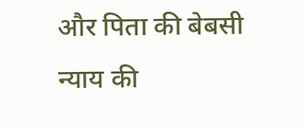और पिता की बेबसी न्याय की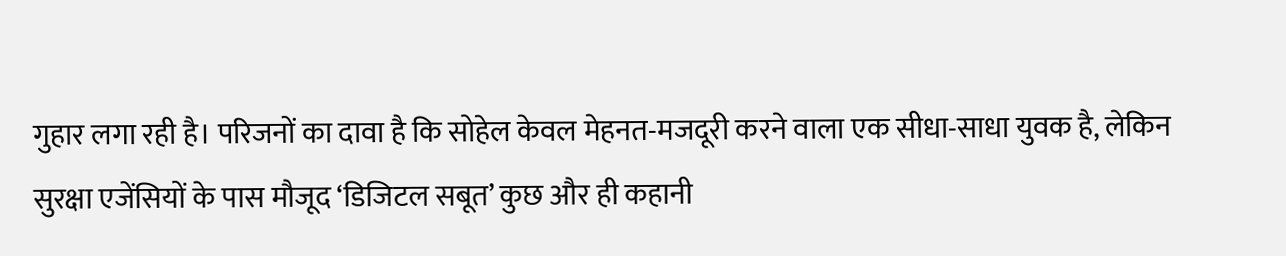गुहार लगा रही है। परिजनों का दावा है कि सोहेल केवल मेहनत-मजदूरी करने वाला एक सीधा-साधा युवक है, लेकिन सुरक्षा एजेंसियों के पास मौजूद ‘डिजिटल सबूत’ कुछ और ही कहानी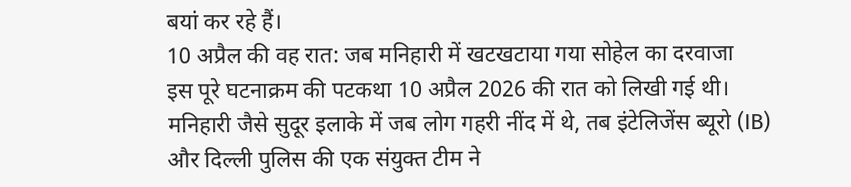बयां कर रहे हैं।
10 अप्रैल की वह रात: जब मनिहारी में खटखटाया गया सोहेल का दरवाजा
इस पूरे घटनाक्रम की पटकथा 10 अप्रैल 2026 की रात को लिखी गई थी। मनिहारी जैसे सुदूर इलाके में जब लोग गहरी नींद में थे, तब इंटेलिजेंस ब्यूरो (IB) और दिल्ली पुलिस की एक संयुक्त टीम ने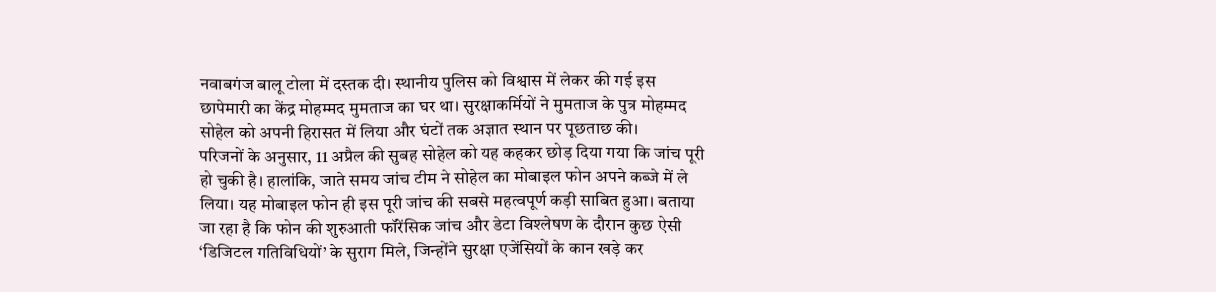नवाबगंज बालू टोला में दस्तक दी। स्थानीय पुलिस को विश्वास में लेकर की गई इस छापेमारी का केंद्र मोहम्मद मुमताज का घर था। सुरक्षाकर्मियों ने मुमताज के पुत्र मोहम्मद सोहेल को अपनी हिरासत में लिया और घंटों तक अज्ञात स्थान पर पूछताछ की।
परिजनों के अनुसार, 11 अप्रैल की सुबह सोहेल को यह कहकर छोड़ दिया गया कि जांच पूरी हो चुकी है। हालांकि, जाते समय जांच टीम ने सोहेल का मोबाइल फोन अपने कब्जे में ले लिया। यह मोबाइल फोन ही इस पूरी जांच की सबसे महत्वपूर्ण कड़ी साबित हुआ। बताया जा रहा है कि फोन की शुरुआती फॉरेंसिक जांच और डेटा विश्लेषण के दौरान कुछ ऐसी ‘डिजिटल गतिविधियों’ के सुराग मिले, जिन्होंने सुरक्षा एजेंसियों के कान खड़े कर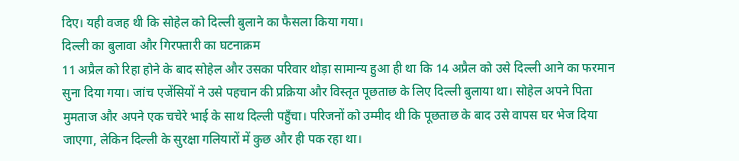दिए। यही वजह थी कि सोहेल को दिल्ली बुलाने का फैसला किया गया।
दिल्ली का बुलावा और गिरफ्तारी का घटनाक्रम
11 अप्रैल को रिहा होने के बाद सोहेल और उसका परिवार थोड़ा सामान्य हुआ ही था कि 14 अप्रैल को उसे दिल्ली आने का फरमान सुना दिया गया। जांच एजेंसियों ने उसे पहचान की प्रक्रिया और विस्तृत पूछताछ के लिए दिल्ली बुलाया था। सोहेल अपने पिता मुमताज और अपने एक चचेरे भाई के साथ दिल्ली पहुँचा। परिजनों को उम्मीद थी कि पूछताछ के बाद उसे वापस घर भेज दिया जाएगा, लेकिन दिल्ली के सुरक्षा गलियारों में कुछ और ही पक रहा था।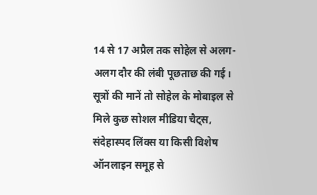14 से 17 अप्रैल तक सोहेल से अलग-अलग दौर की लंबी पूछताछ की गई। सूत्रों की मानें तो सोहेल के मोबाइल से मिले कुछ सोशल मीडिया चैट्स, संदेहास्पद लिंक्स या किसी विशेष ऑनलाइन समूह से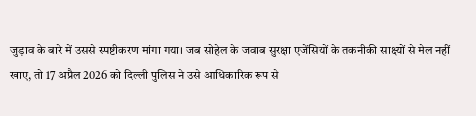जुड़ाव के बारे में उससे स्पष्टीकरण मांगा गया। जब सोहेल के जवाब सुरक्षा एजेंसियों के तकनीकी साक्ष्यों से मेल नहीं खाए, तो 17 अप्रैल 2026 को दिल्ली पुलिस ने उसे आधिकारिक रूप से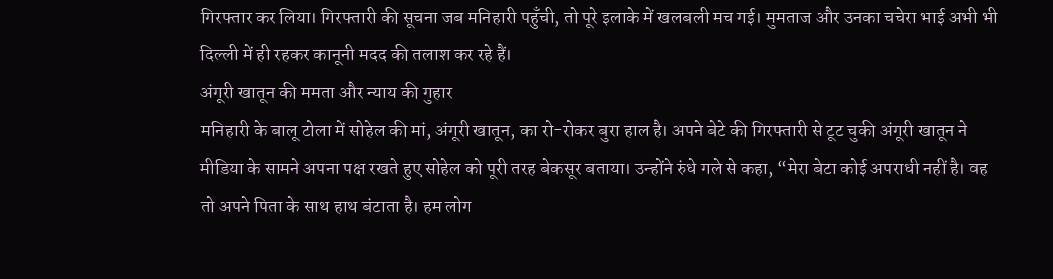गिरफ्तार कर लिया। गिरफ्तारी की सूचना जब मनिहारी पहुँची, तो पूरे इलाके में खलबली मच गई। मुमताज और उनका चचेरा भाई अभी भी दिल्ली में ही रहकर कानूनी मदद की तलाश कर रहे हैं।
अंगूरी खातून की ममता और न्याय की गुहार
मनिहारी के बालू टोला में सोहेल की मां, अंगूरी खातून, का रो-रोकर बुरा हाल है। अपने बेटे की गिरफ्तारी से टूट चुकी अंगूरी खातून ने मीडिया के सामने अपना पक्ष रखते हुए सोहेल को पूरी तरह बेकसूर बताया। उन्होंने रुंधे गले से कहा, “मेरा बेटा कोई अपराधी नहीं है। वह तो अपने पिता के साथ हाथ बंटाता है। हम लोग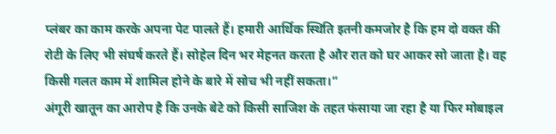प्लंबर का काम करके अपना पेट पालते हैं। हमारी आर्थिक स्थिति इतनी कमजोर है कि हम दो वक्त की रोटी के लिए भी संघर्ष करते हैं। सोहेल दिन भर मेहनत करता है और रात को घर आकर सो जाता है। वह किसी गलत काम में शामिल होने के बारे में सोच भी नहीं सकता।”
अंगूरी खातून का आरोप है कि उनके बेटे को किसी साजिश के तहत फंसाया जा रहा है या फिर मोबाइल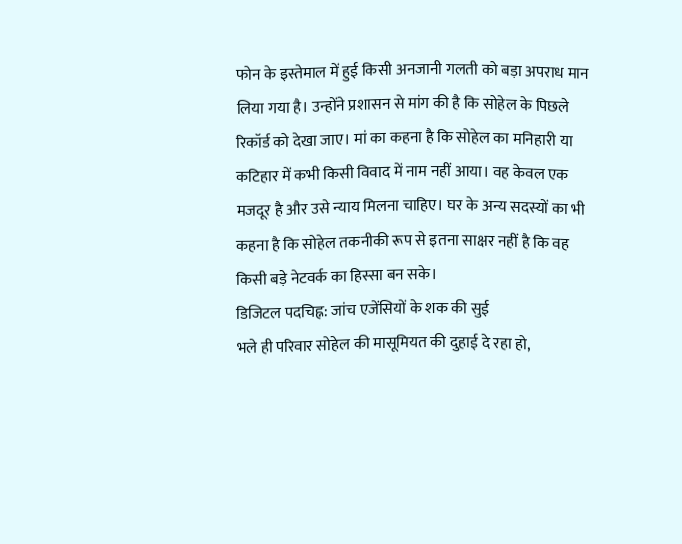फोन के इस्तेमाल में हुई किसी अनजानी गलती को बड़ा अपराध मान लिया गया है। उन्होंने प्रशासन से मांग की है कि सोहेल के पिछले रिकॉर्ड को देखा जाए। मां का कहना है कि सोहेल का मनिहारी या कटिहार में कभी किसी विवाद में नाम नहीं आया। वह केवल एक मजदूर है और उसे न्याय मिलना चाहिए। घर के अन्य सदस्यों का भी कहना है कि सोहेल तकनीकी रूप से इतना साक्षर नहीं है कि वह किसी बड़े नेटवर्क का हिस्सा बन सके।
डिजिटल पदचिह्न: जांच एजेंसियों के शक की सुई
भले ही परिवार सोहेल की मासूमियत की दुहाई दे रहा हो,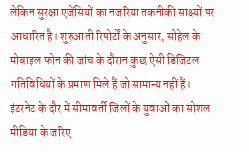लेकिन सुरक्षा एजेंसियों का नजरिया तकनीकी साक्ष्यों पर आधारित है। शुरुआती रिपोर्टों के अनुसार, सोहेल के मोबाइल फोन की जांच के दौरान कुछ ऐसी डिजिटल गतिविधियों के प्रमाण मिले हैं जो सामान्य नहीं हैं। इंटरनेट के दौर में सीमावर्ती जिलों के युवाओं का सोशल मीडिया के जरिए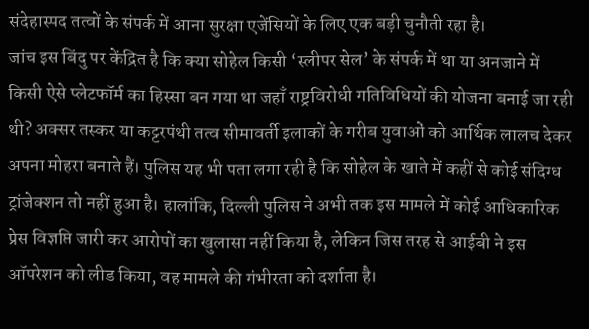संदेहास्पद तत्वों के संपर्क में आना सुरक्षा एजेंसियों के लिए एक बड़ी चुनौती रहा है।
जांच इस बिंदु पर केंद्रित है कि क्या सोहेल किसी ‘स्लीपर सेल’ के संपर्क में था या अनजाने में किसी ऐसे प्लेटफॉर्म का हिस्सा बन गया था जहाँ राष्ट्रविरोधी गतिविधियों की योजना बनाई जा रही थी? अक्सर तस्कर या कट्टरपंथी तत्व सीमावर्ती इलाकों के गरीब युवाओं को आर्थिक लालच देकर अपना मोहरा बनाते हैं। पुलिस यह भी पता लगा रही है कि सोहेल के खाते में कहीं से कोई संदिग्ध ट्रांजेक्शन तो नहीं हुआ है। हालांकि, दिल्ली पुलिस ने अभी तक इस मामले में कोई आधिकारिक प्रेस विज्ञप्ति जारी कर आरोपों का खुलासा नहीं किया है, लेकिन जिस तरह से आईबी ने इस ऑपरेशन को लीड किया, वह मामले की गंभीरता को दर्शाता है।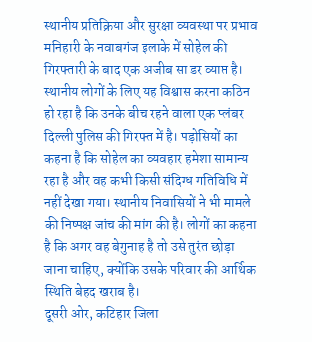स्थानीय प्रतिक्रिया और सुरक्षा व्यवस्था पर प्रभाव
मनिहारी के नवाबगंज इलाके में सोहेल की गिरफ्तारी के बाद एक अजीब सा डर व्याप्त है। स्थानीय लोगों के लिए यह विश्वास करना कठिन हो रहा है कि उनके बीच रहने वाला एक प्लंबर दिल्ली पुलिस की गिरफ्त में है। पड़ोसियों का कहना है कि सोहेल का व्यवहार हमेशा सामान्य रहा है और वह कभी किसी संदिग्ध गतिविधि में नहीं देखा गया। स्थानीय निवासियों ने भी मामले की निष्पक्ष जांच की मांग की है। लोगों का कहना है कि अगर वह बेगुनाह है तो उसे तुरंत छोड़ा जाना चाहिए, क्योंकि उसके परिवार की आर्थिक स्थिति बेहद खराब है।
दूसरी ओर, कटिहार जिला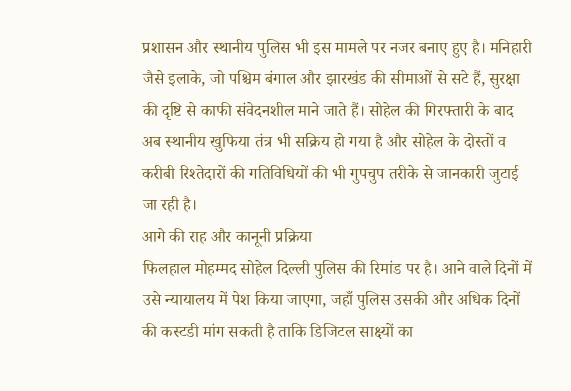प्रशासन और स्थानीय पुलिस भी इस मामले पर नजर बनाए हुए है। मनिहारी जैसे इलाके, जो पश्चिम बंगाल और झारखंड की सीमाओं से सटे हैं, सुरक्षा की दृष्टि से काफी संवेदनशील माने जाते हैं। सोहेल की गिरफ्तारी के बाद अब स्थानीय खुफिया तंत्र भी सक्रिय हो गया है और सोहेल के दोस्तों व करीबी रिश्तेदारों की गतिविधियों की भी गुपचुप तरीके से जानकारी जुटाई जा रही है।
आगे की राह और कानूनी प्रक्रिया
फिलहाल मोहम्मद सोहेल दिल्ली पुलिस की रिमांड पर है। आने वाले दिनों में उसे न्यायालय में पेश किया जाएगा, जहाँ पुलिस उसकी और अधिक दिनों की कस्टडी मांग सकती है ताकि डिजिटल साक्ष्यों का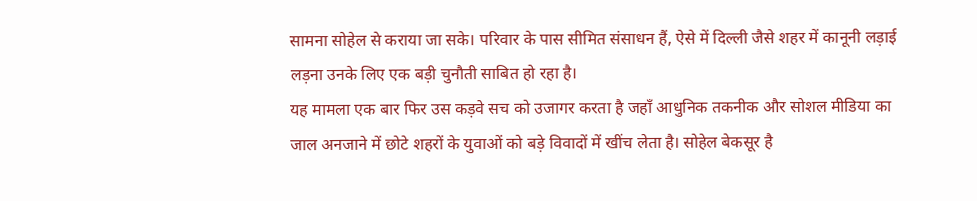सामना सोहेल से कराया जा सके। परिवार के पास सीमित संसाधन हैं, ऐसे में दिल्ली जैसे शहर में कानूनी लड़ाई लड़ना उनके लिए एक बड़ी चुनौती साबित हो रहा है।
यह मामला एक बार फिर उस कड़वे सच को उजागर करता है जहाँ आधुनिक तकनीक और सोशल मीडिया का जाल अनजाने में छोटे शहरों के युवाओं को बड़े विवादों में खींच लेता है। सोहेल बेकसूर है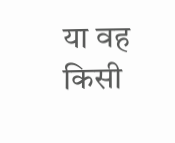या वह किसी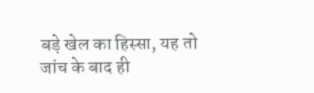बड़े खेल का हिस्सा, यह तो जांच के बाद ही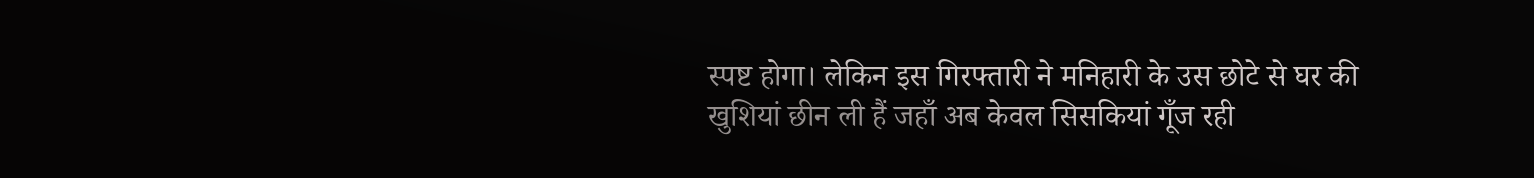स्पष्ट होगा। लेकिन इस गिरफ्तारी ने मनिहारी के उस छोटे से घर की खुशियां छीन ली हैं जहाँ अब केवल सिसकियां गूँज रही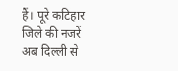हैं। पूरे कटिहार जिले की नजरें अब दिल्ली से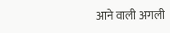आने वाली अगली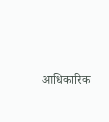आधिकारिक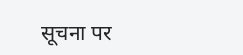सूचना पर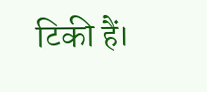टिकी हैं।